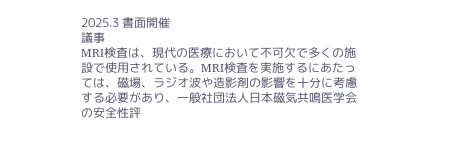2025.3 書面開催
議事
MRI検査は、現代の医療において不可欠で多くの施設で使用されている。MRI検査を実施するにあたっては、磁場、ラジオ波や造影剤の影響を十分に考慮する必要があり、一般社団法人日本磁気共鳴医学会の安全性評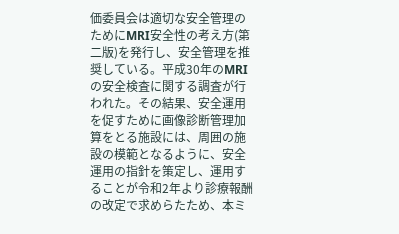価委員会は適切な安全管理のためにMRI安全性の考え方(第二版)を発行し、安全管理を推奨している。平成30年のMRIの安全検査に関する調査が行われた。その結果、安全運用を促すために画像診断管理加算をとる施設には、周囲の施設の模範となるように、安全運用の指針を策定し、運用することが令和2年より診療報酬の改定で求めらたため、本ミ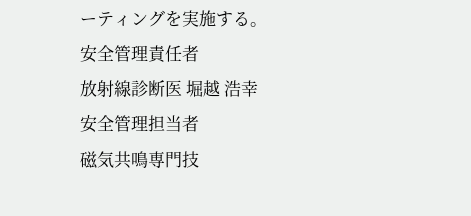ーティングを実施する。
安全管理責任者
放射線診断医 堀越 浩幸
安全管理担当者
磁気共鳴専門技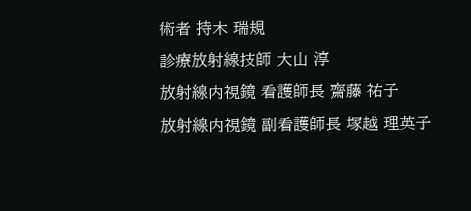術者 持木 瑞規
診療放射線技師 大山 淳
放射線内視鏡 看護師長 齋藤 祐子
放射線内視鏡 副看護師長 塚越 理英子